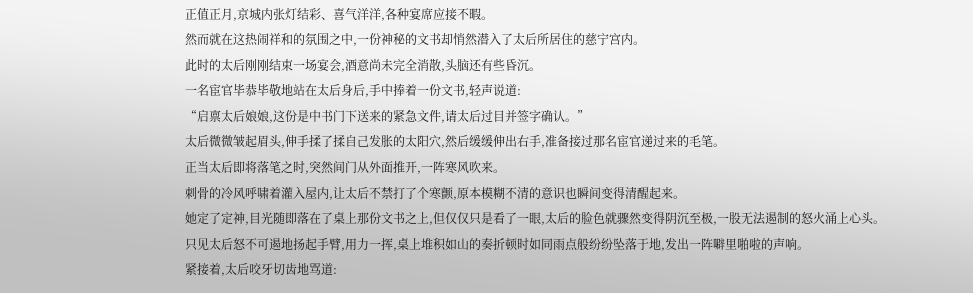正值正月,京城内张灯结彩、喜气洋洋,各种宴席应接不暇。
然而就在这热闹祥和的氛围之中,一份神秘的文书却悄然潜入了太后所居住的慈宁宫内。
此时的太后刚刚结束一场宴会,酒意尚未完全消散,头脑还有些昏沉。
一名宦官毕恭毕敬地站在太后身后,手中捧着一份文书,轻声说道:
“启禀太后娘娘,这份是中书门下送来的紧急文件,请太后过目并签字确认。”
太后微微皱起眉头,伸手揉了揉自己发胀的太阳穴,然后缓缓伸出右手,准备接过那名宦官递过来的毛笔。
正当太后即将落笔之时,突然间门从外面推开,一阵寒风吹来。
刺骨的冷风呼啸着灌入屋内,让太后不禁打了个寒颤,原本模糊不清的意识也瞬间变得清醒起来。
她定了定神,目光随即落在了桌上那份文书之上,但仅仅只是看了一眼,太后的脸色就骤然变得阴沉至极,一股无法遏制的怒火涌上心头。
只见太后怒不可遏地扬起手臂,用力一挥,桌上堆积如山的奏折顿时如同雨点般纷纷坠落于地,发出一阵噼里啪啦的声响。
紧接着,太后咬牙切齿地骂道: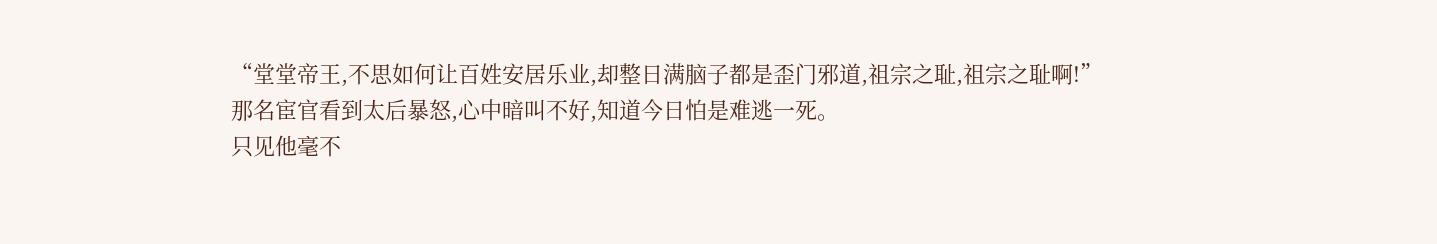“堂堂帝王,不思如何让百姓安居乐业,却整日满脑子都是歪门邪道,祖宗之耻,祖宗之耻啊!”
那名宦官看到太后暴怒,心中暗叫不好,知道今日怕是难逃一死。
只见他毫不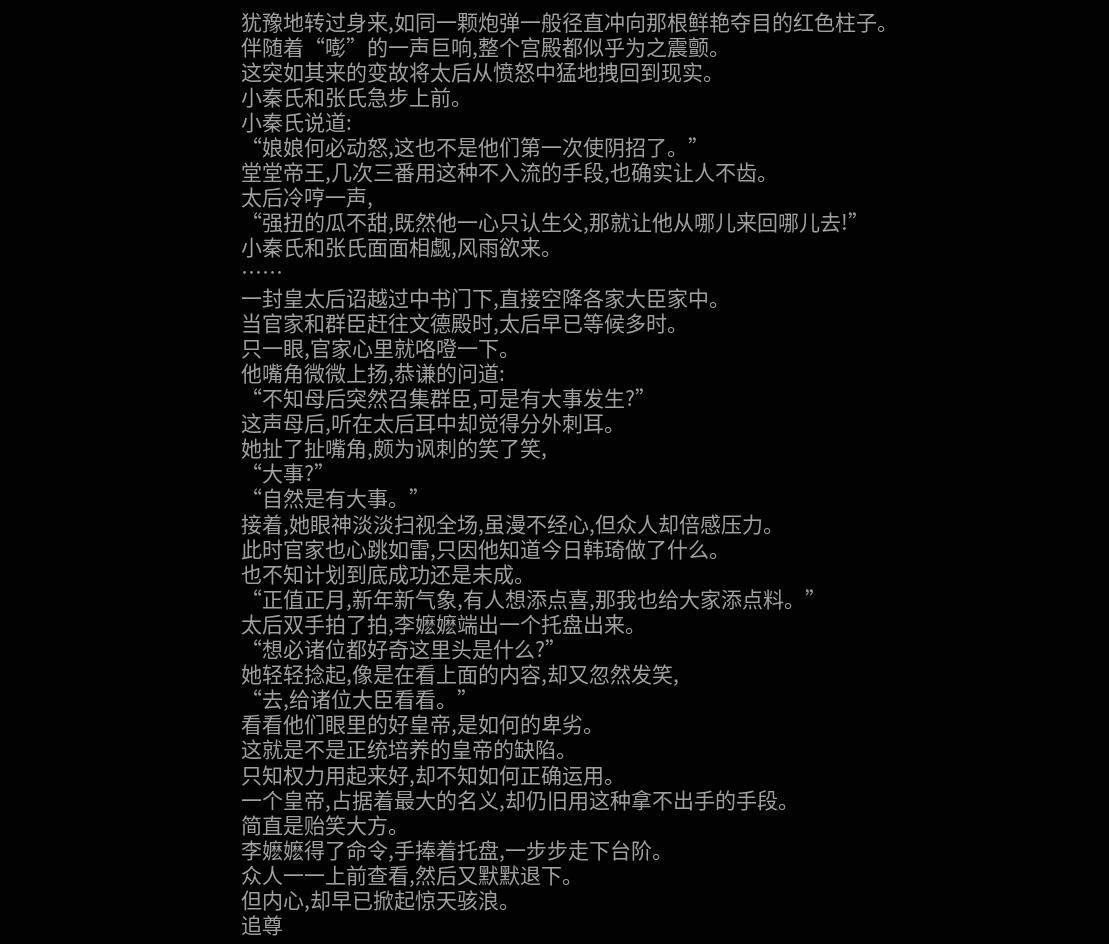犹豫地转过身来,如同一颗炮弹一般径直冲向那根鲜艳夺目的红色柱子。
伴随着“嘭”的一声巨响,整个宫殿都似乎为之震颤。
这突如其来的变故将太后从愤怒中猛地拽回到现实。
小秦氏和张氏急步上前。
小秦氏说道:
“娘娘何必动怒,这也不是他们第一次使阴招了。”
堂堂帝王,几次三番用这种不入流的手段,也确实让人不齿。
太后冷哼一声,
“强扭的瓜不甜,既然他一心只认生父,那就让他从哪儿来回哪儿去!”
小秦氏和张氏面面相觑,风雨欲来。
……
一封皇太后诏越过中书门下,直接空降各家大臣家中。
当官家和群臣赶往文德殿时,太后早已等候多时。
只一眼,官家心里就咯噔一下。
他嘴角微微上扬,恭谦的问道:
“不知母后突然召集群臣,可是有大事发生?”
这声母后,听在太后耳中却觉得分外刺耳。
她扯了扯嘴角,颇为讽刺的笑了笑,
“大事?”
“自然是有大事。”
接着,她眼神淡淡扫视全场,虽漫不经心,但众人却倍感压力。
此时官家也心跳如雷,只因他知道今日韩琦做了什么。
也不知计划到底成功还是未成。
“正值正月,新年新气象,有人想添点喜,那我也给大家添点料。”
太后双手拍了拍,李嬷嬷端出一个托盘出来。
“想必诸位都好奇这里头是什么?”
她轻轻捻起,像是在看上面的内容,却又忽然发笑,
“去,给诸位大臣看看。”
看看他们眼里的好皇帝,是如何的卑劣。
这就是不是正统培养的皇帝的缺陷。
只知权力用起来好,却不知如何正确运用。
一个皇帝,占据着最大的名义,却仍旧用这种拿不出手的手段。
简直是贻笑大方。
李嬷嬷得了命令,手捧着托盘,一步步走下台阶。
众人一一上前查看,然后又默默退下。
但内心,却早已掀起惊天骇浪。
追尊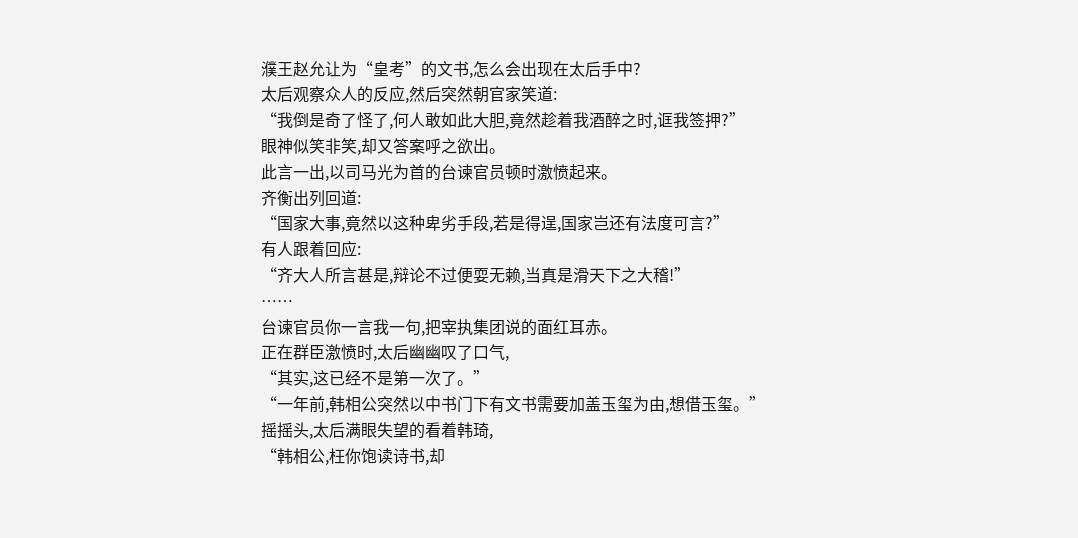濮王赵允让为“皇考”的文书,怎么会出现在太后手中?
太后观察众人的反应,然后突然朝官家笑道:
“我倒是奇了怪了,何人敢如此大胆,竟然趁着我酒醉之时,诓我签押?”
眼神似笑非笑,却又答案呼之欲出。
此言一出,以司马光为首的台谏官员顿时激愤起来。
齐衡出列回道:
“国家大事,竟然以这种卑劣手段,若是得逞,国家岂还有法度可言?”
有人跟着回应:
“齐大人所言甚是,辩论不过便耍无赖,当真是滑天下之大稽!”
……
台谏官员你一言我一句,把宰执集团说的面红耳赤。
正在群臣激愤时,太后幽幽叹了口气,
“其实,这已经不是第一次了。”
“一年前,韩相公突然以中书门下有文书需要加盖玉玺为由,想借玉玺。”
摇摇头,太后满眼失望的看着韩琦,
“韩相公,枉你饱读诗书,却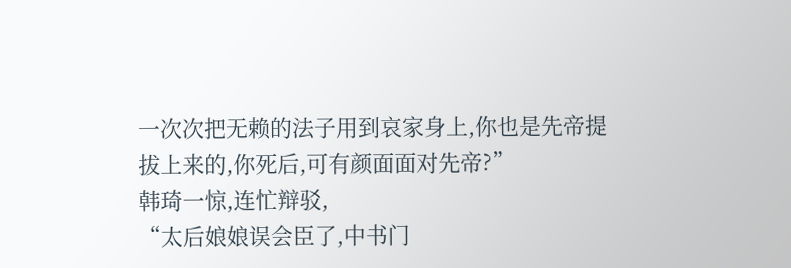一次次把无赖的法子用到哀家身上,你也是先帝提拔上来的,你死后,可有颜面面对先帝?”
韩琦一惊,连忙辩驳,
“太后娘娘误会臣了,中书门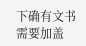下确有文书需要加盖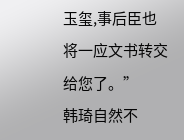玉玺,事后臣也将一应文书转交给您了。”
韩琦自然不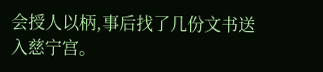会授人以柄,事后找了几份文书送入慈宁宫。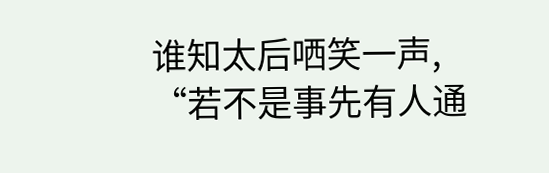谁知太后哂笑一声,
“若不是事先有人通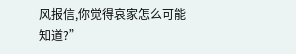风报信,你觉得哀家怎么可能知道?”